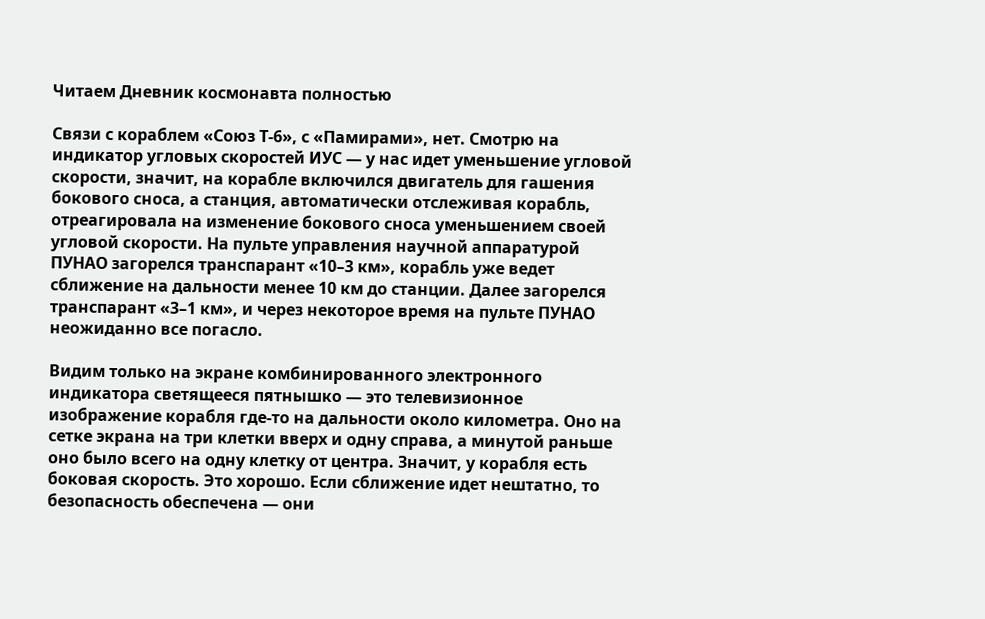Читаем Дневник космонавта полностью

Связи с кораблем «Союз Т-6», с «Памирами», нет. Смотрю на индикатор угловых скоростей ИУС — у нас идет уменьшение угловой скорости, значит, на корабле включился двигатель для гашения бокового сноса, а станция, автоматически отслеживая корабль, отреагировала на изменение бокового сноса уменьшением своей угловой скорости. На пульте управления научной аппаратурой ПУНАО загорелся транспарант «10–3 км», корабль уже ведет сближение на дальности менее 10 км до станции. Далее загорелся транспарант «3–1 км», и через некоторое время на пульте ПУНАО неожиданно все погасло.

Видим только на экране комбинированного электронного индикатора светящееся пятнышко — это телевизионное изображение корабля где-то на дальности около километра. Оно на сетке экрана на три клетки вверх и одну справа, а минутой раньше оно было всего на одну клетку от центра. Значит, у корабля есть боковая скорость. Это хорошо. Если сближение идет нештатно, то безопасность обеспечена — они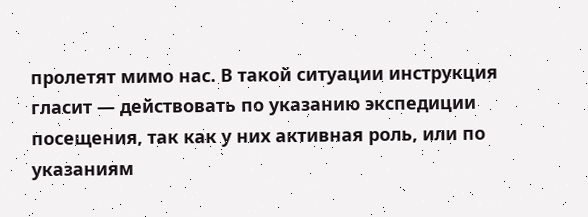пролетят мимо нас. В такой ситуации инструкция гласит — действовать по указанию экспедиции посещения, так как у них активная роль, или по указаниям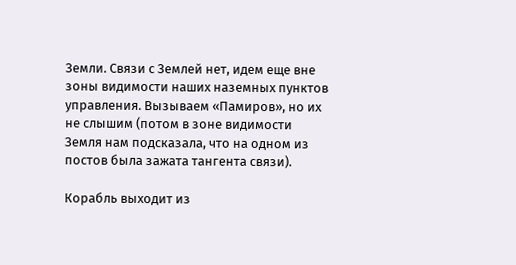Земли. Связи с Землей нет, идем еще вне зоны видимости наших наземных пунктов управления. Вызываем «Памиров», но их не слышим (потом в зоне видимости Земля нам подсказала, что на одном из постов была зажата тангента связи).

Корабль выходит из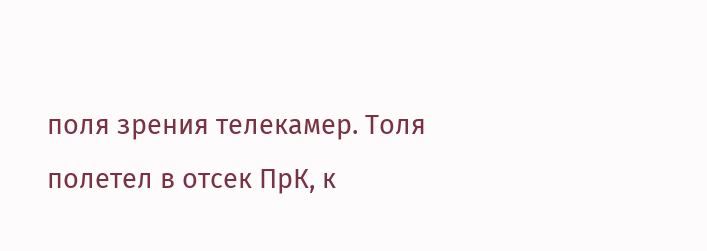поля зрения телекамер. Толя полетел в отсек ПрК, к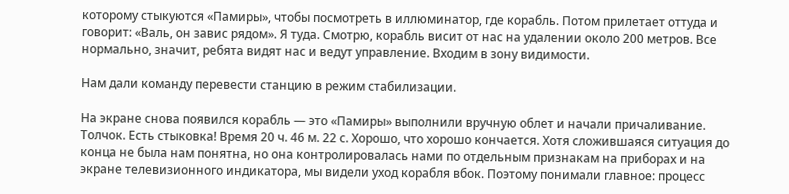которому стыкуются «Памиры», чтобы посмотреть в иллюминатор, где корабль. Потом прилетает оттуда и говорит: «Валь, он завис рядом». Я туда. Смотрю, корабль висит от нас на удалении около 200 метров. Все нормально, значит, ребята видят нас и ведут управление. Входим в зону видимости.

Нам дали команду перевести станцию в режим стабилизации.

На экране снова появился корабль — это «Памиры» выполнили вручную облет и начали причаливание. Толчок. Есть стыковка! Время 20 ч. 46 м. 22 с. Хорошо, что хорошо кончается. Хотя сложившаяся ситуация до конца не была нам понятна, но она контролировалась нами по отдельным признакам на приборах и на экране телевизионного индикатора, мы видели уход корабля вбок. Поэтому понимали главное: процесс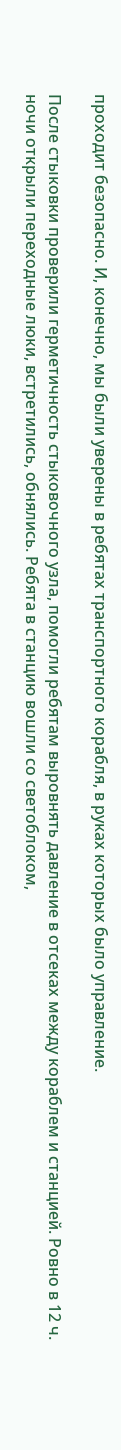проходит безопасно. И, конечно, мы были уверены в ребятах транспортного корабля, в руках которых было управление.

После стыковки проверили герметичность стыковочного узла, помогли ребятам выровнять давление в отсеках между кораблем и станцией. Ровно в 12 ч. ночи открыли переходные люки, встретились, обнялись. Ребята в станцию вошли со светоблоком,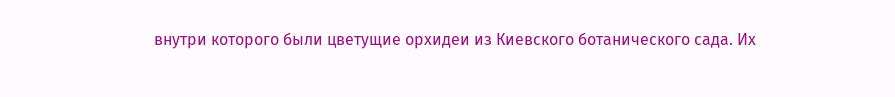внутри которого были цветущие орхидеи из Киевского ботанического сада. Их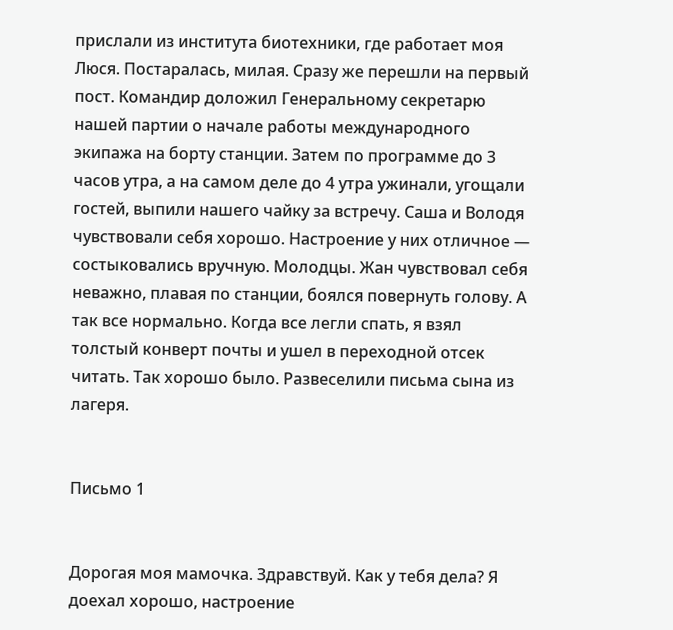прислали из института биотехники, где работает моя Люся. Постаралась, милая. Сразу же перешли на первый пост. Командир доложил Генеральному секретарю нашей партии о начале работы международного экипажа на борту станции. Затем по программе до 3 часов утра, а на самом деле до 4 утра ужинали, угощали гостей, выпили нашего чайку за встречу. Саша и Володя чувствовали себя хорошо. Настроение у них отличное — состыковались вручную. Молодцы. Жан чувствовал себя неважно, плавая по станции, боялся повернуть голову. А так все нормально. Когда все легли спать, я взял толстый конверт почты и ушел в переходной отсек читать. Так хорошо было. Развеселили письма сына из лагеря.


Письмо 1


Дорогая моя мамочка. Здравствуй. Как у тебя дела? Я доехал хорошо, настроение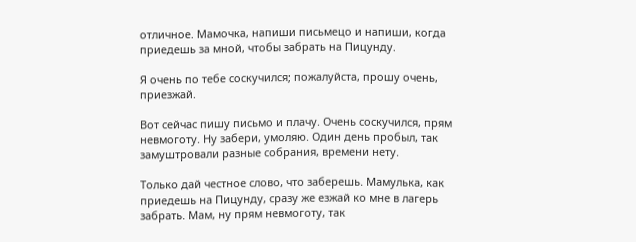отличное. Мамочка, напиши письмецо и напиши, когда приедешь за мной, чтобы забрать на Пицунду.

Я очень по тебе соскучился; пожалуйста, прошу очень, приезжай.

Вот сейчас пишу письмо и плачу. Очень соскучился, прям невмоготу. Ну забери, умоляю. Один день пробыл, так замуштровали разные собрания, времени нету.

Только дай честное слово, что заберешь. Мамулька, как приедешь на Пицунду, сразу же езжай ко мне в лагерь забрать. Мам, ну прям невмоготу, так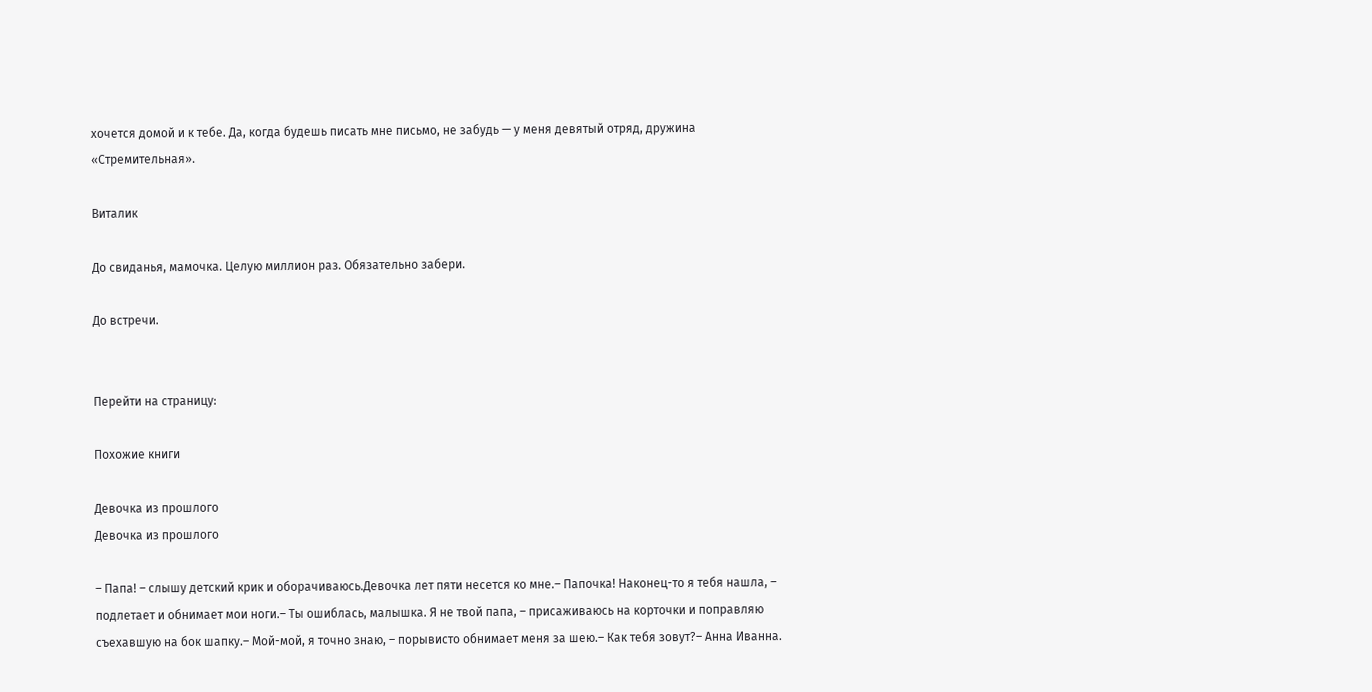хочется домой и к тебе. Да, когда будешь писать мне письмо, не забудь — у меня девятый отряд, дружина «Стремительная».

Виталик

До свиданья, мамочка. Целую миллион раз. Обязательно забери.

До встречи.


Перейти на страницу:

Похожие книги

Девочка из прошлого
Девочка из прошлого

– Папа! – слышу детский крик и оборачиваюсь.Девочка лет пяти несется ко мне.– Папочка! Наконец-то я тебя нашла, – подлетает и обнимает мои ноги.– Ты ошиблась, малышка. Я не твой папа, – присаживаюсь на корточки и поправляю съехавшую на бок шапку.– Мой-мой, я точно знаю, – порывисто обнимает меня за шею.– Как тебя зовут?– Анна Иванна.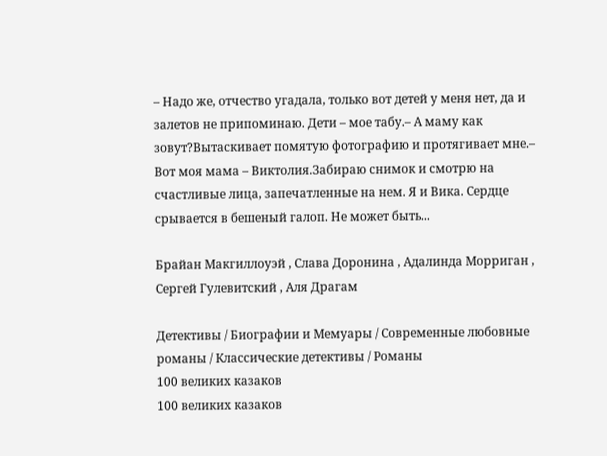– Надо же, отчество угадала, только вот детей у меня нет, да и залетов не припоминаю. Дети – мое табу.– А маму как зовут?Вытаскивает помятую фотографию и протягивает мне.– Вот моя мама – Виктолия.Забираю снимок и смотрю на счастливые лица, запечатленные на нем. Я и Вика. Сердце срывается в бешеный галоп. Не может быть...

Брайан Макгиллоуэй , Слава Доронина , Адалинда Морриган , Сергей Гулевитский , Аля Драгам

Детективы / Биографии и Мемуары / Современные любовные романы / Классические детективы / Романы
100 великих казаков
100 великих казаков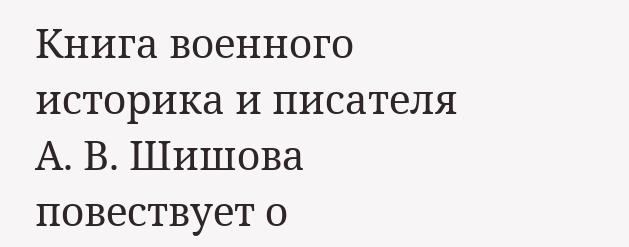Книга военного историка и писателя А. В. Шишова повествует о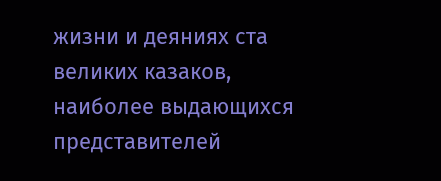жизни и деяниях ста великих казаков, наиболее выдающихся представителей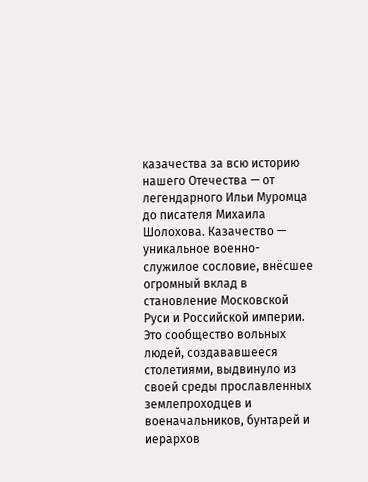казачества за всю историю нашего Отечества — от легендарного Ильи Муромца до писателя Михаила Шолохова. Казачество — уникальное военно-служилое сословие, внёсшее огромный вклад в становление Московской Руси и Российской империи. Это сообщество вольных людей, создававшееся столетиями, выдвинуло из своей среды прославленных землепроходцев и военачальников, бунтарей и иерархов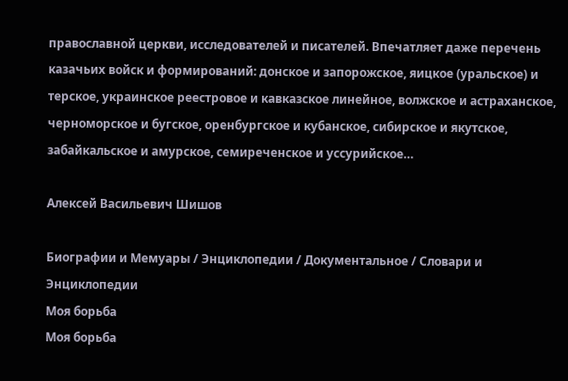православной церкви, исследователей и писателей. Впечатляет даже перечень казачьих войск и формирований: донское и запорожское, яицкое (уральское) и терское, украинское реестровое и кавказское линейное, волжское и астраханское, черноморское и бугское, оренбургское и кубанское, сибирское и якутское, забайкальское и амурское, семиреченское и уссурийское…

Алексей Васильевич Шишов

Биографии и Мемуары / Энциклопедии / Документальное / Словари и Энциклопедии
Моя борьба
Моя борьба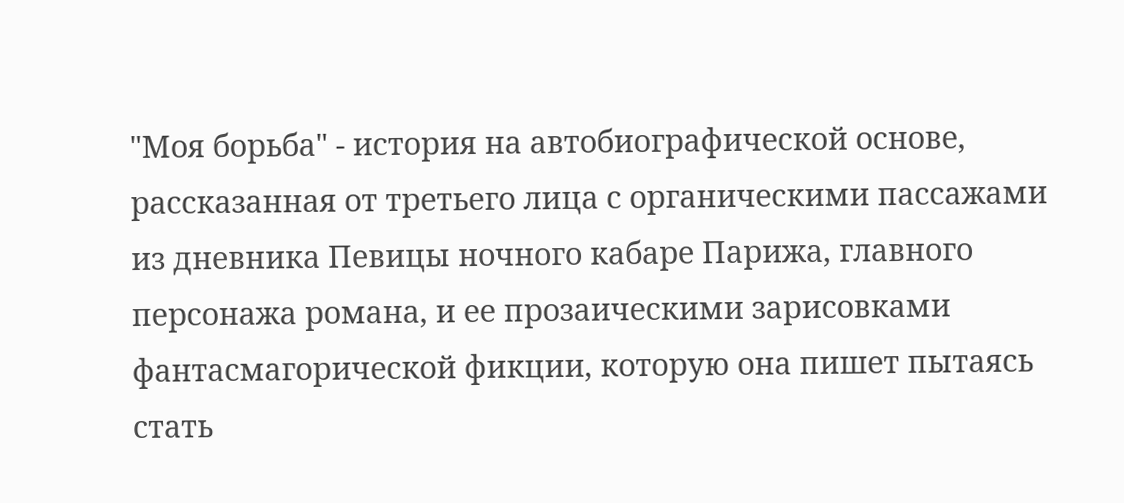"Моя борьба" - история на автобиографической основе, рассказанная от третьего лица с органическими пассажами из дневника Певицы ночного кабаре Парижа, главного персонажа романа, и ее прозаическими зарисовками фантасмагорической фикции, которую она пишет пытаясь стать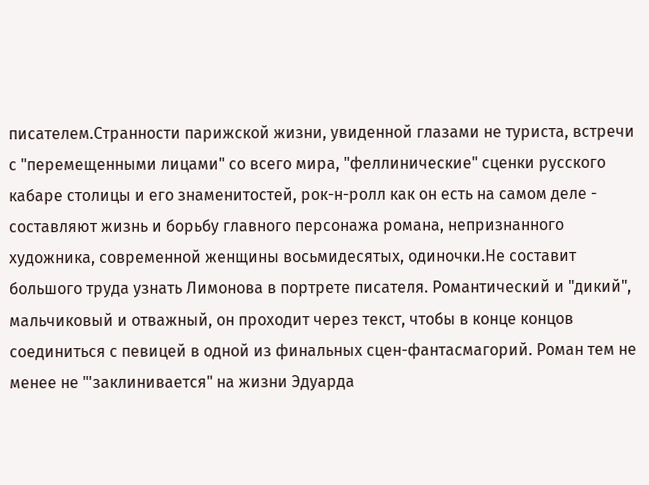писателем.Странности парижской жизни, увиденной глазами не туриста, встречи с "перемещенными лицами" со всего мира, "феллинические" сценки русского кабаре столицы и его знаменитостей, рок-н-ролл как он есть на самом деле - составляют жизнь и борьбу главного персонажа романа, непризнанного художника, современной женщины восьмидесятых, одиночки.Не составит большого труда узнать Лимонова в портрете писателя. Романтический и "дикий", мальчиковый и отважный, он проходит через текст, чтобы в конце концов соединиться с певицей в одной из финальных сцен-фантасмагорий. Роман тем не менее не "'заклинивается" на жизни Эдуарда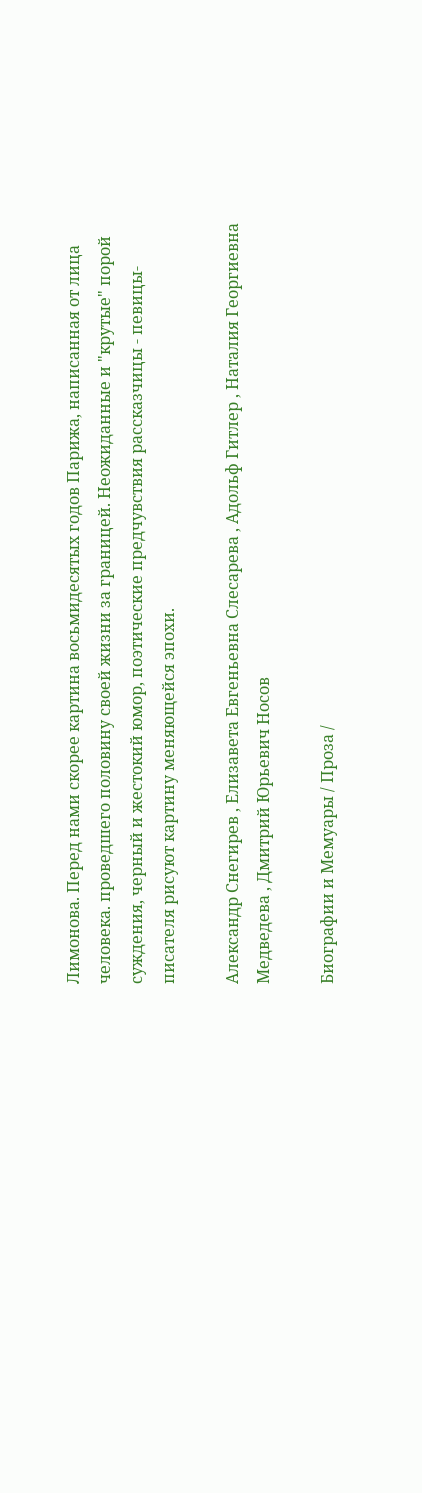Лимонова. Перед нами скорее картина восьмидесятых годов Парижа, написанная от лица человека. проведшего половину своей жизни за границей. Неожиданные и "крутые" порой суждения, черный и жестокий юмор, поэтические предчувствия рассказчицы - певицы-писателя рисуют картину меняющейся эпохи.

Александр Снегирев , Елизавета Евгеньевна Слесарева , Адольф Гитлер , Наталия Георгиевна Медведева , Дмитрий Юрьевич Носов

Биографии и Мемуары / Проза /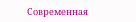Современная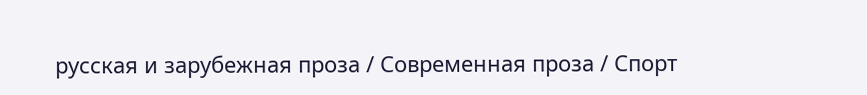русская и зарубежная проза / Современная проза / Спорт